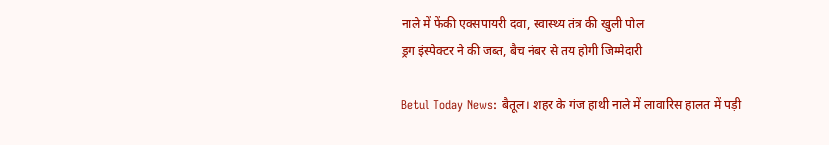नाले में फेंकी एक्सपायरी दवा, स्वास्थ्य तंत्र की खुली पोल
ड्रग इंस्पेक्टर ने की जब्त, बैच नंबर से तय होगी जिम्मेदारी

Betul Today News: बैतूल। शहर के गंज हाथी नाले में लावारिस हालत में पड़ी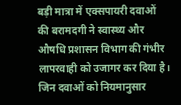बड़ी मात्रा में एक्सपायरी दवाओं की बरामदगी ने स्वास्थ्य और औषधि प्रशासन विभाग की गंभीर लापरवाही को उजागर कर दिया है। जिन दवाओं को नियमानुसार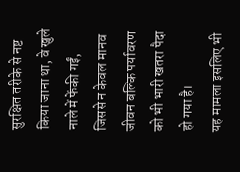सुरक्षित तरीके से नष्ट किया जाना था, वे खुले नाले में फेंकी गईं, जिससे न केवल मानव जीवन बल्कि पर्यावरण को भी भारी खतरा पैदा हो गया है।
यह मामला इसलिए भी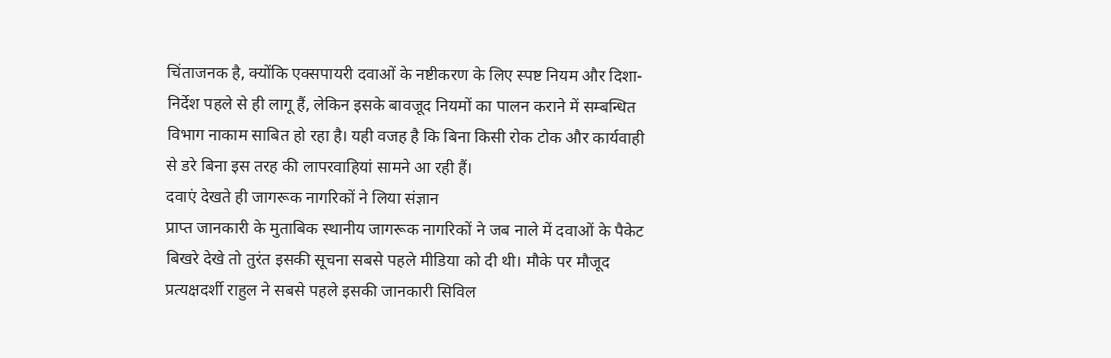चिंताजनक है, क्योंकि एक्सपायरी दवाओं के नष्टीकरण के लिए स्पष्ट नियम और दिशा-निर्देश पहले से ही लागू हैं, लेकिन इसके बावजूद नियमों का पालन कराने में सम्बन्धित विभाग नाकाम साबित हो रहा है। यही वजह है कि बिना किसी रोक टोक और कार्यवाही से डरे बिना इस तरह की लापरवाहियां सामने आ रही हैं।
दवाएं देखते ही जागरूक नागरिकों ने लिया संज्ञान
प्राप्त जानकारी के मुताबिक स्थानीय जागरूक नागरिकों ने जब नाले में दवाओं के पैकेट बिखरे देखे तो तुरंत इसकी सूचना सबसे पहले मीडिया को दी थी। मौके पर मौजूद प्रत्यक्षदर्शी राहुल ने सबसे पहले इसकी जानकारी सिविल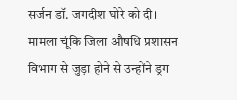सर्जन डॉ. जगदीश घोरे को दी। मामला चूंकि जिला औषधि प्रशासन विभाग से जुड़ा होने से उन्होंने ड्रग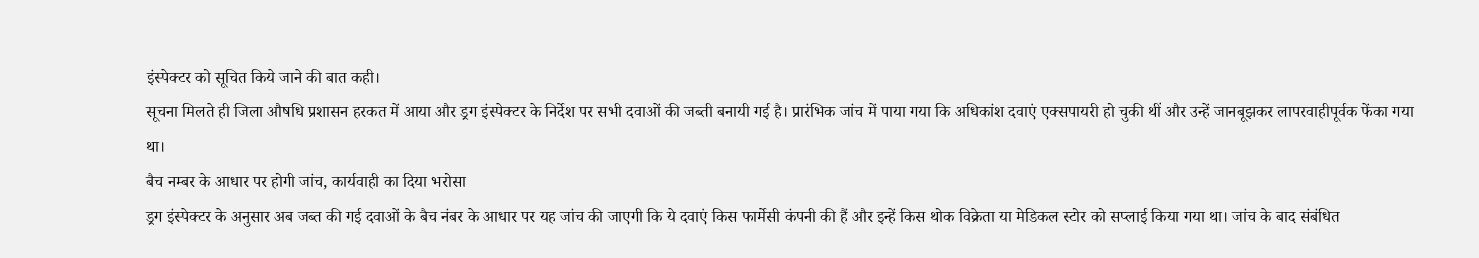इंस्पेक्टर को सूचित किये जाने की बात कही।
सूचना मिलते ही जिला औषधि प्रशासन हरकत में आया और ड्रग इंस्पेक्टर के निर्देश पर सभी दवाओं की जब्ती बनायी गई है। प्रारंभिक जांच में पाया गया कि अधिकांश दवाएं एक्सपायरी हो चुकी थीं और उन्हें जानबूझकर लापरवाहीपूर्वक फेंका गया था।
बैच नम्बर के आधार पर होगी जांच, कार्यवाही का दिया भरोसा
ड्रग इंस्पेक्टर के अनुसार अब जब्त की गई दवाओं के बैच नंबर के आधार पर यह जांच की जाएगी कि ये दवाएं किस फार्मेसी कंपनी की हैं और इन्हें किस थोक विक्रेता या मेडिकल स्टोर को सप्लाई किया गया था। जांच के बाद संबंधित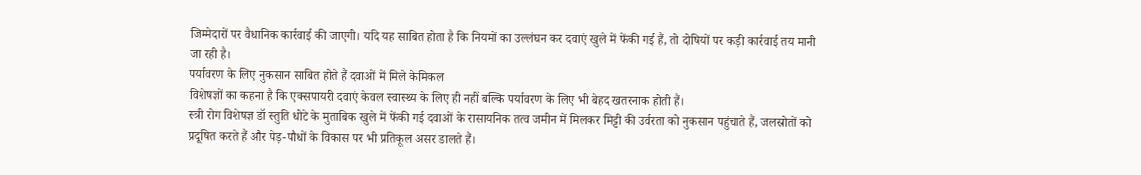जिम्मेदारों पर वैधानिक कार्रवाई की जाएगी। यदि यह साबित होता है कि नियमों का उल्लंघन कर दवाएं खुले में फेंकी गई हैं, तो दोषियों पर कड़ी कार्रवाई तय मानी जा रही है।
पर्यावरण के लिए नुकसान साबित होते हैं दवाओं में मिले केमिकल
विशेषज्ञों का कहना है कि एक्सपायरी दवाएं केवल स्वास्थ्य के लिए ही नहीं बल्कि पर्यावरण के लिए भी बेहद खतरनाक होती हैं।
स्त्री रोग विशेषज्ञ डॉ स्तुति धोटे के मुताबिक खुले में फेंकी गई दवाओं के रासायनिक तत्व जमीन में मिलकर मिट्टी की उर्वरता को नुकसान पहुंचाते हैं, जलस्रोतों को प्रदूषित करते हैं और पेड़-पौधों के विकास पर भी प्रतिकूल असर डालते हैं।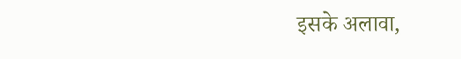इसके अलावा,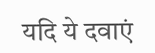यदि ये दवाएं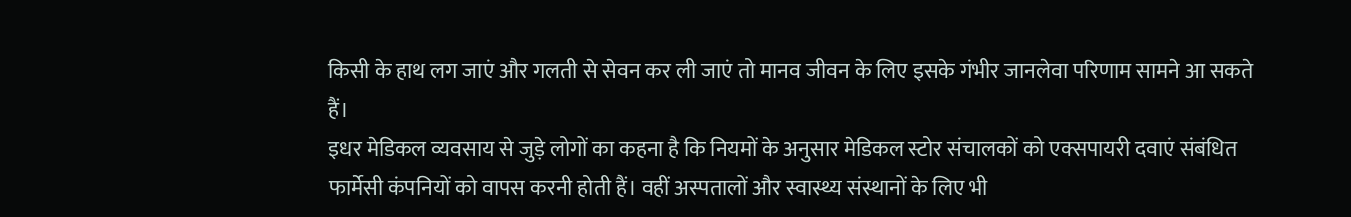किसी के हाथ लग जाएं और गलती से सेवन कर ली जाएं तो मानव जीवन के लिए इसके गंभीर जानलेवा परिणाम सामने आ सकते हैं।
इधर मेडिकल व्यवसाय से जुड़े लोगों का कहना है कि नियमों के अनुसार मेडिकल स्टोर संचालकों को एक्सपायरी दवाएं संबंधित फार्मेसी कंपनियों को वापस करनी होती हैं। वहीं अस्पतालों और स्वास्थ्य संस्थानों के लिए भी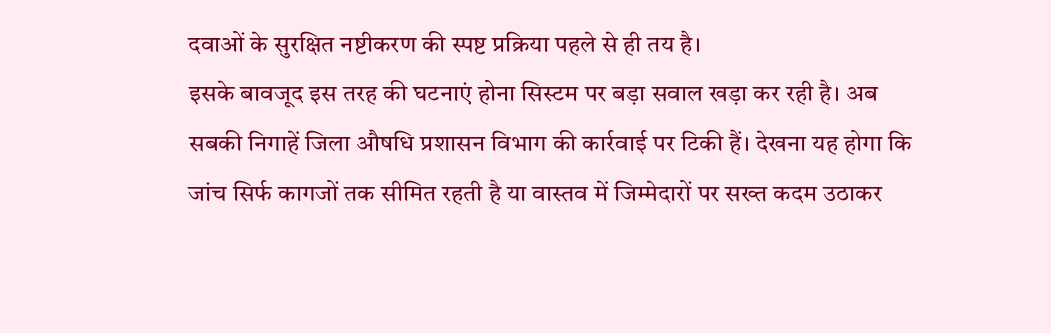दवाओं के सुरक्षित नष्टीकरण की स्पष्ट प्रक्रिया पहले से ही तय है।
इसके बावजूद इस तरह की घटनाएं होना सिस्टम पर बड़ा सवाल खड़ा कर रही है। अब सबकी निगाहें जिला औषधि प्रशासन विभाग की कार्रवाई पर टिकी हैं। देखना यह होगा कि जांच सिर्फ कागजों तक सीमित रहती है या वास्तव में जिम्मेदारों पर सख्त कदम उठाकर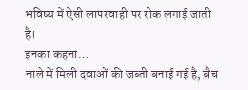भविष्य में ऐसी लापरवाही पर रोक लगाई जाती है।
इनका कहना…
नाले में मिली दवाओं की जब्ती बनाई गई है, बैच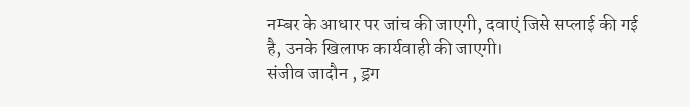नम्बर के आधार पर जांच की जाएगी, दवाएं जिसे सप्लाई की गई है, उनके खिलाफ कार्यवाही की जाएगी।
संजीव जादौन , ड्रग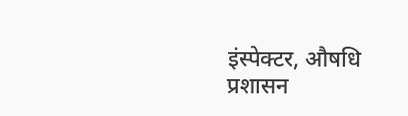इंस्पेक्टर, औषधि प्रशासन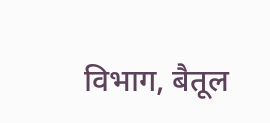विभाग, बैतूल